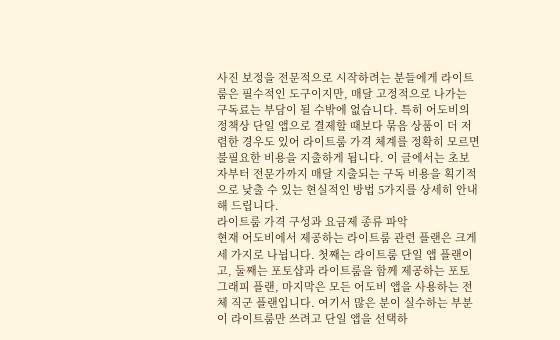사진 보정을 전문적으로 시작하려는 분들에게 라이트룸은 필수적인 도구이지만, 매달 고정적으로 나가는 구독료는 부담이 될 수밖에 없습니다. 특히 어도비의 정책상 단일 앱으로 결제할 때보다 묶음 상품이 더 저렴한 경우도 있어 라이트룸 가격 체계를 정확히 모르면 불필요한 비용을 지출하게 됩니다. 이 글에서는 초보자부터 전문가까지 매달 지출되는 구독 비용을 획기적으로 낮출 수 있는 현실적인 방법 5가지를 상세히 안내해 드립니다.
라이트룸 가격 구성과 요금제 종류 파악
현재 어도비에서 제공하는 라이트룸 관련 플랜은 크게 세 가지로 나뉩니다. 첫째는 라이트룸 단일 앱 플랜이고, 둘째는 포토샵과 라이트룸을 함께 제공하는 포토그래피 플랜, 마지막은 모든 어도비 앱을 사용하는 전체 직군 플랜입니다. 여기서 많은 분이 실수하는 부분이 라이트룸만 쓰려고 단일 앱을 선택하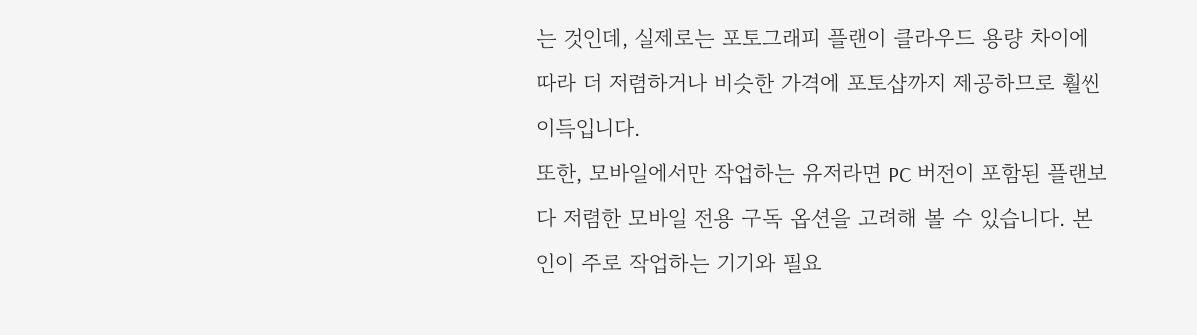는 것인데, 실제로는 포토그래피 플랜이 클라우드 용량 차이에 따라 더 저렴하거나 비슷한 가격에 포토샵까지 제공하므로 훨씬 이득입니다.
또한, 모바일에서만 작업하는 유저라면 PC 버전이 포함된 플랜보다 저렴한 모바일 전용 구독 옵션을 고려해 볼 수 있습니다. 본인이 주로 작업하는 기기와 필요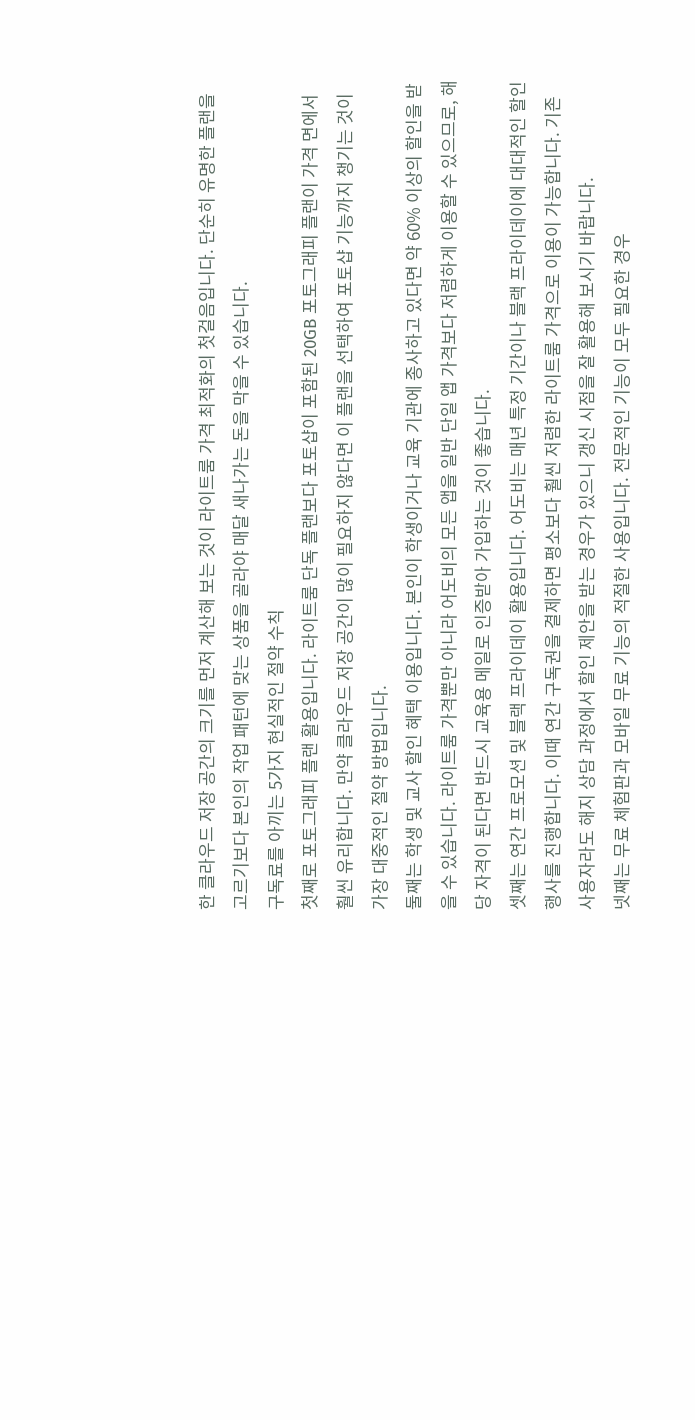한 클라우드 저장 공간의 크기를 먼저 계산해 보는 것이 라이트룸 가격 최적화의 첫걸음입니다. 단순히 유명한 플랜을 고르기보다 본인의 작업 패턴에 맞는 상품을 골라야 매달 새나가는 돈을 막을 수 있습니다.
구독료를 아끼는 5가지 현실적인 절약 수칙
첫째로 포토그래피 플랜 활용입니다. 라이트룸 단독 플랜보다 포토샵이 포함된 20GB 포토그래피 플랜이 가격 면에서 훨씬 유리합니다. 만약 클라우드 저장 공간이 많이 필요하지 않다면 이 플랜을 선택하여 포토샵 기능까지 챙기는 것이 가장 대중적인 절약 방법입니다.
둘째는 학생 및 교사 할인 혜택 이용입니다. 본인이 학생이거나 교육 기관에 종사하고 있다면 약 60% 이상의 할인을 받을 수 있습니다. 라이트룸 가격뿐만 아니라 어도비의 모든 앱을 일반 단일 앱 가격보다 저렴하게 이용할 수 있으므로, 해당 자격이 된다면 반드시 교육용 메일로 인증받아 가입하는 것이 좋습니다.
셋째는 연간 프로모션 및 블랙 프라이데이 활용입니다. 어도비는 매년 특정 기간이나 블랙 프라이데이에 대대적인 할인 행사를 진행합니다. 이때 연간 구독권을 결제하면 평소보다 훨씬 저렴한 라이트룸 가격으로 이용이 가능합니다. 기존 사용자라도 해지 상담 과정에서 할인 제안을 받는 경우가 있으니 갱신 시점을 잘 활용해 보시기 바랍니다.
넷째는 무료 체험판과 모바일 무료 기능의 적절한 사용입니다. 전문적인 기능이 모두 필요한 경우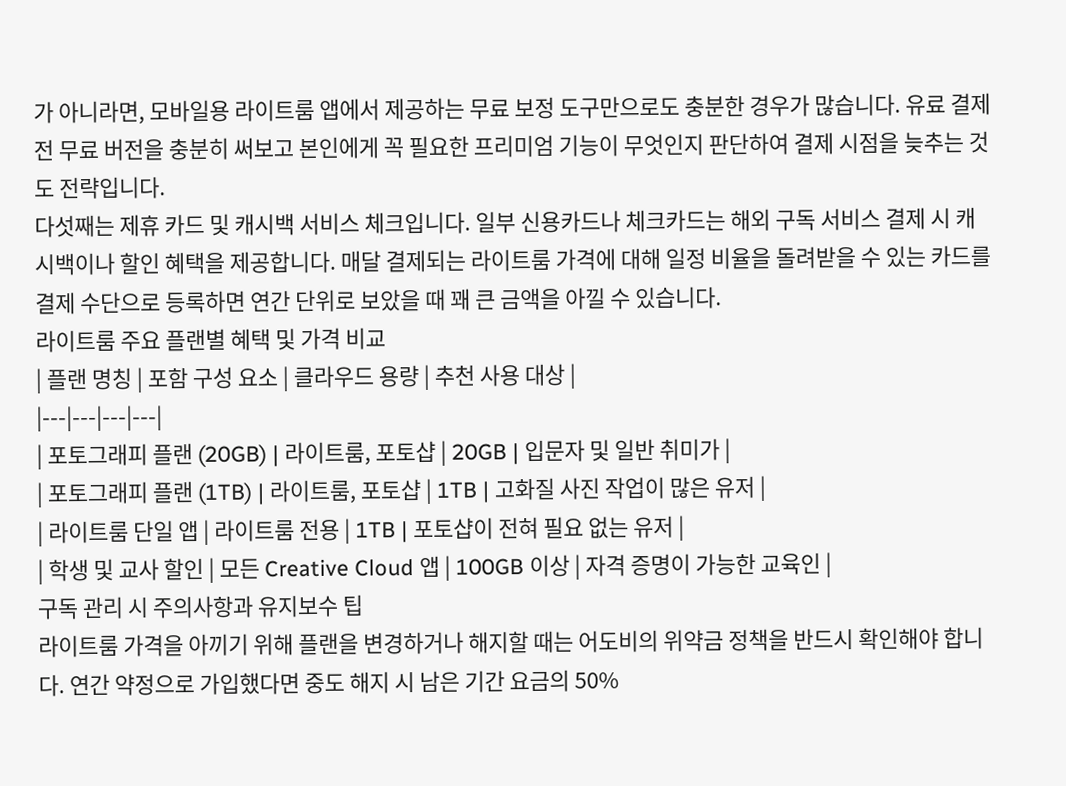가 아니라면, 모바일용 라이트룸 앱에서 제공하는 무료 보정 도구만으로도 충분한 경우가 많습니다. 유료 결제 전 무료 버전을 충분히 써보고 본인에게 꼭 필요한 프리미엄 기능이 무엇인지 판단하여 결제 시점을 늦추는 것도 전략입니다.
다섯째는 제휴 카드 및 캐시백 서비스 체크입니다. 일부 신용카드나 체크카드는 해외 구독 서비스 결제 시 캐시백이나 할인 혜택을 제공합니다. 매달 결제되는 라이트룸 가격에 대해 일정 비율을 돌려받을 수 있는 카드를 결제 수단으로 등록하면 연간 단위로 보았을 때 꽤 큰 금액을 아낄 수 있습니다.
라이트룸 주요 플랜별 혜택 및 가격 비교
| 플랜 명칭 | 포함 구성 요소 | 클라우드 용량 | 추천 사용 대상 |
|---|---|---|---|
| 포토그래피 플랜 (20GB) | 라이트룸, 포토샵 | 20GB | 입문자 및 일반 취미가 |
| 포토그래피 플랜 (1TB) | 라이트룸, 포토샵 | 1TB | 고화질 사진 작업이 많은 유저 |
| 라이트룸 단일 앱 | 라이트룸 전용 | 1TB | 포토샵이 전혀 필요 없는 유저 |
| 학생 및 교사 할인 | 모든 Creative Cloud 앱 | 100GB 이상 | 자격 증명이 가능한 교육인 |
구독 관리 시 주의사항과 유지보수 팁
라이트룸 가격을 아끼기 위해 플랜을 변경하거나 해지할 때는 어도비의 위약금 정책을 반드시 확인해야 합니다. 연간 약정으로 가입했다면 중도 해지 시 남은 기간 요금의 50%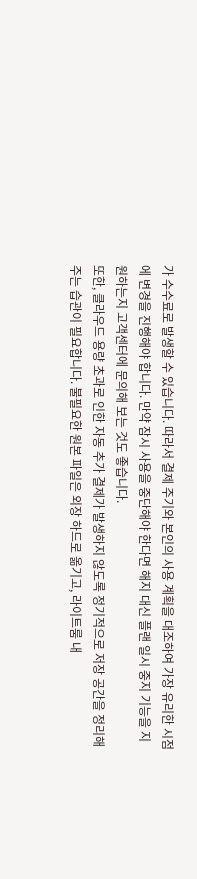가 수수료로 발생할 수 있습니다. 따라서 결제 주기와 본인의 사용 계획을 대조하여 가장 유리한 시점에 변경을 진행해야 합니다. 만약 잠시 사용을 중단해야 한다면 해지 대신 플랜 일시 중지 기능을 지원하는지 고객센터에 문의해 보는 것도 좋습니다.
또한, 클라우드 용량 초과로 인한 자동 추가 결제가 발생하지 않도록 정기적으로 저장 공간을 정리해 주는 습관이 필요합니다. 불필요한 원본 파일은 외장 하드로 옮기고, 라이트룸 내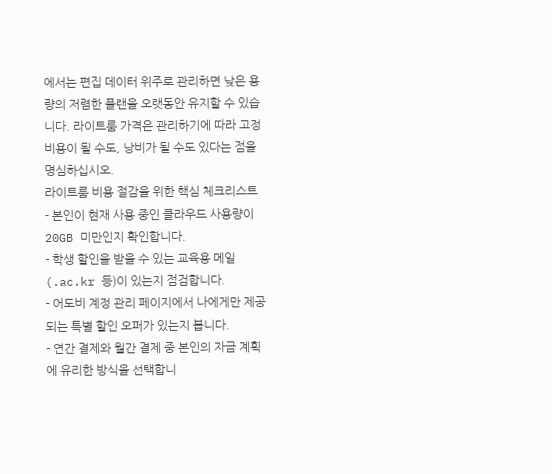에서는 편집 데이터 위주로 관리하면 낮은 용량의 저렴한 플랜을 오랫동안 유지할 수 있습니다. 라이트룸 가격은 관리하기에 따라 고정 비용이 될 수도, 낭비가 될 수도 있다는 점을 명심하십시오.
라이트룸 비용 절감을 위한 핵심 체크리스트
- 본인이 현재 사용 중인 클라우드 사용량이 20GB 미만인지 확인합니다.
- 학생 할인을 받을 수 있는 교육용 메일(.ac.kr 등)이 있는지 점검합니다.
- 어도비 계정 관리 페이지에서 나에게만 제공되는 특별 할인 오퍼가 있는지 봅니다.
- 연간 결제와 월간 결제 중 본인의 자금 계획에 유리한 방식을 선택합니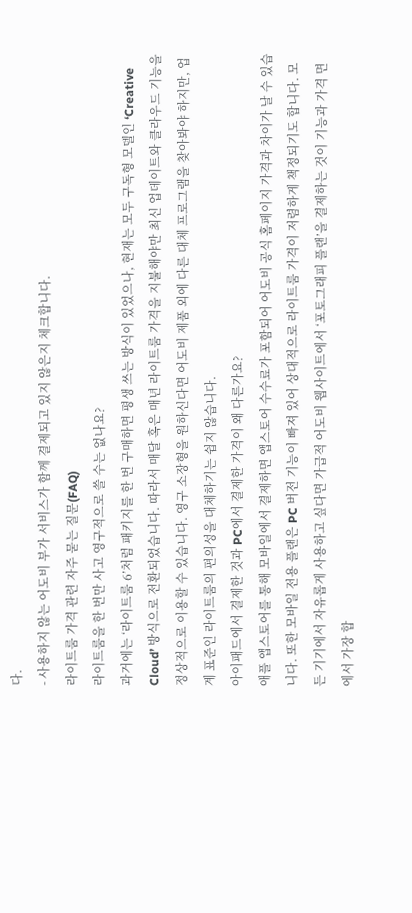다.
- 사용하지 않는 어도비 부가 서비스가 함께 결제되고 있지 않은지 체크합니다.
라이트룸 가격 관련 자주 묻는 질문(FAQ)
라이트룸을 한 번만 사고 영구적으로 쓸 수는 없나요?
과거에는 ‘라이트룸 6’처럼 패키지를 한 번 구매하면 평생 쓰는 방식이 있었으나, 현재는 모두 구독형 모델인 ‘Creative Cloud’ 방식으로 전환되었습니다. 따라서 매달 혹은 매년 라이트룸 가격을 지불해야만 최신 업데이트와 클라우드 기능을 정상적으로 이용할 수 있습니다. 영구 소장형을 원하신다면 어도비 제품 외에 다른 대체 프로그램을 찾아봐야 하지만, 업계 표준인 라이트룸의 편의성을 대체하기는 쉽지 않습니다.
아이패드에서 결제한 것과 PC에서 결제한 가격이 왜 다른가요?
애플 앱스토어를 통해 모바일에서 결제하면 앱스토어 수수료가 포함되어 어도비 공식 홈페이지 가격과 차이가 날 수 있습니다. 또한 모바일 전용 플랜은 PC 버전 기능이 빠져 있어 상대적으로 라이트룸 가격이 저렴하게 책정되기도 합니다. 모든 기기에서 자유롭게 사용하고 싶다면 가급적 어도비 웹사이트에서 ‘포토그래피 플랜’을 결제하는 것이 기능과 가격 면에서 가장 합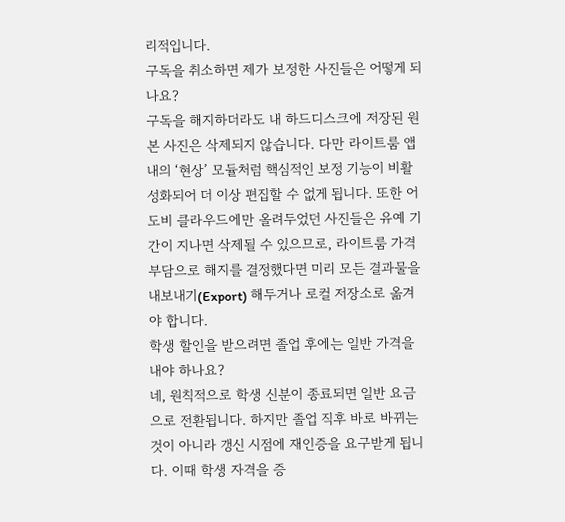리적입니다.
구독을 취소하면 제가 보정한 사진들은 어떻게 되나요?
구독을 해지하더라도 내 하드디스크에 저장된 원본 사진은 삭제되지 않습니다. 다만 라이트룸 앱 내의 ‘현상’ 모듈처럼 핵심적인 보정 기능이 비활성화되어 더 이상 편집할 수 없게 됩니다. 또한 어도비 클라우드에만 올려두었던 사진들은 유예 기간이 지나면 삭제될 수 있으므로, 라이트룸 가격 부담으로 해지를 결정했다면 미리 모든 결과물을 내보내기(Export) 해두거나 로컬 저장소로 옮겨야 합니다.
학생 할인을 받으려면 졸업 후에는 일반 가격을 내야 하나요?
네, 원칙적으로 학생 신분이 종료되면 일반 요금으로 전환됩니다. 하지만 졸업 직후 바로 바뀌는 것이 아니라 갱신 시점에 재인증을 요구받게 됩니다. 이때 학생 자격을 증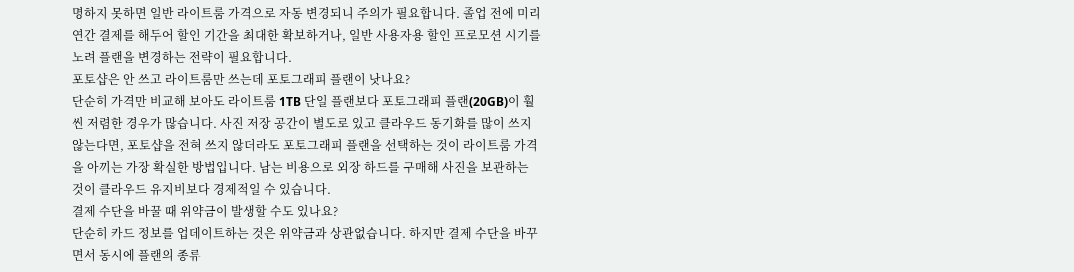명하지 못하면 일반 라이트룸 가격으로 자동 변경되니 주의가 필요합니다. 졸업 전에 미리 연간 결제를 해두어 할인 기간을 최대한 확보하거나, 일반 사용자용 할인 프로모션 시기를 노려 플랜을 변경하는 전략이 필요합니다.
포토샵은 안 쓰고 라이트룸만 쓰는데 포토그래피 플랜이 낫나요?
단순히 가격만 비교해 보아도 라이트룸 1TB 단일 플랜보다 포토그래피 플랜(20GB)이 훨씬 저렴한 경우가 많습니다. 사진 저장 공간이 별도로 있고 클라우드 동기화를 많이 쓰지 않는다면, 포토샵을 전혀 쓰지 않더라도 포토그래피 플랜을 선택하는 것이 라이트룸 가격을 아끼는 가장 확실한 방법입니다. 남는 비용으로 외장 하드를 구매해 사진을 보관하는 것이 클라우드 유지비보다 경제적일 수 있습니다.
결제 수단을 바꿀 때 위약금이 발생할 수도 있나요?
단순히 카드 정보를 업데이트하는 것은 위약금과 상관없습니다. 하지만 결제 수단을 바꾸면서 동시에 플랜의 종류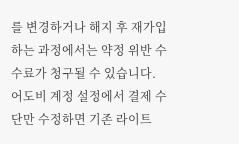를 변경하거나 해지 후 재가입하는 과정에서는 약정 위반 수수료가 청구될 수 있습니다. 어도비 계정 설정에서 결제 수단만 수정하면 기존 라이트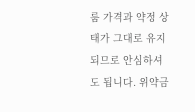룸 가격과 약정 상태가 그대로 유지되므로 안심하셔도 됩니다. 위약금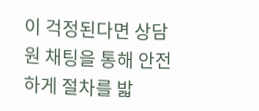이 걱정된다면 상담원 채팅을 통해 안전하게 절차를 밟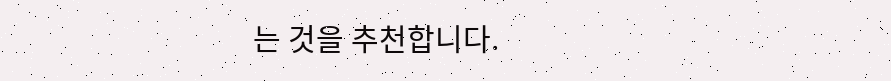는 것을 추천합니다.